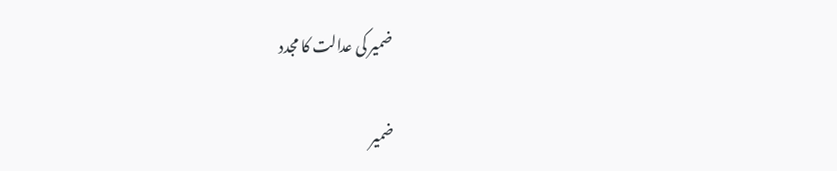ضمیر کی عدالت کا مجدد

ضمیر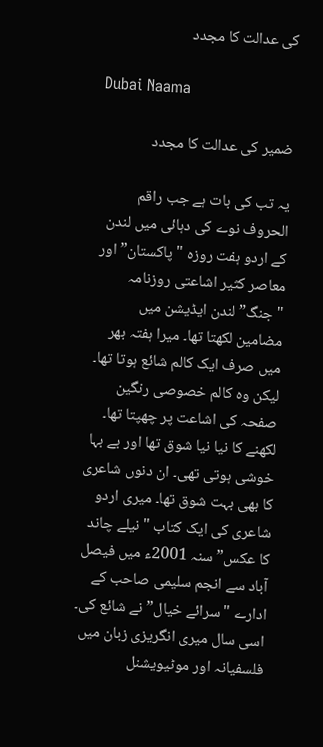کی عدالت کا مجدد

Dubai Naama

ضمیر کی عدالت کا مجدد

یہ تب کی بات ہے جب راقم الحروف نوے کی دہائی میں لندن کے اردو ہفت روزہ "پاکستان” اور معاصر کثیر اشاعتی روزنامہ "جنگ” لندن ایڈیشن میں مضامین لکھتا تھا۔ میرا ہفتہ بھر میں صرف ایک کالم شائع ہوتا تھا۔ لیکن وہ کالم خصوصی رنگین صفحہ کی اشاعت پر چھپتا تھا۔ لکھنے کا نیا نیا شوق تھا اور بے بہا خوشی ہوتی تھی۔ ان دنوں شاعری کا بھی بہت شوق تھا۔ میری اردو شاعری کی ایک کتاب "نیلے چاند کا عکس” سنہ 2001ء میں فیصل آباد سے انجم سلیمی صاحب کے ادارے "سرائے خیال” نے شائع کی۔ اسی سال میری انگریزی زبان میں فلسفیانہ اور موٹیویشنل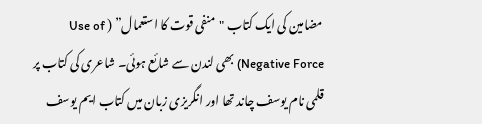مضامین کی ایک کتاب "منفی قوت کا استعمال” ( Use of Negative Force) بھی لندن سے شائع ہوئی۔ شاعری کی کتاب پر قلمی نام یوسف چاند تھا اور انگریزی زبان میں کتاب ایم یوسف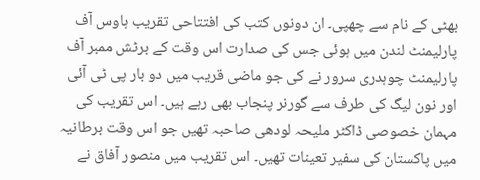بھٹی کے نام سے چھپی۔ ان دونوں کتب کی افتتاحی تقریب ہاوس آف پارلیمنٹ لندن میں ہوئی جس کی صدارت اس وقت کے برٹش ممبر آف پارلیمنٹ چوہدری سرور نے کی جو ماضی قریب میں دو بار پی ٹی آئی اور نون لیگ کی طرف سے گورنر پنجاب بھی رہے ہیں۔ اس تقریب کی مہمان خصوصی ڈاکٹر ملیحہ لودھی صاحبہ تھیں جو اس وقت برطانیہ میں پاکستان کی سفیر تعینات تھیں۔ اس تقریب میں منصور آفاق نے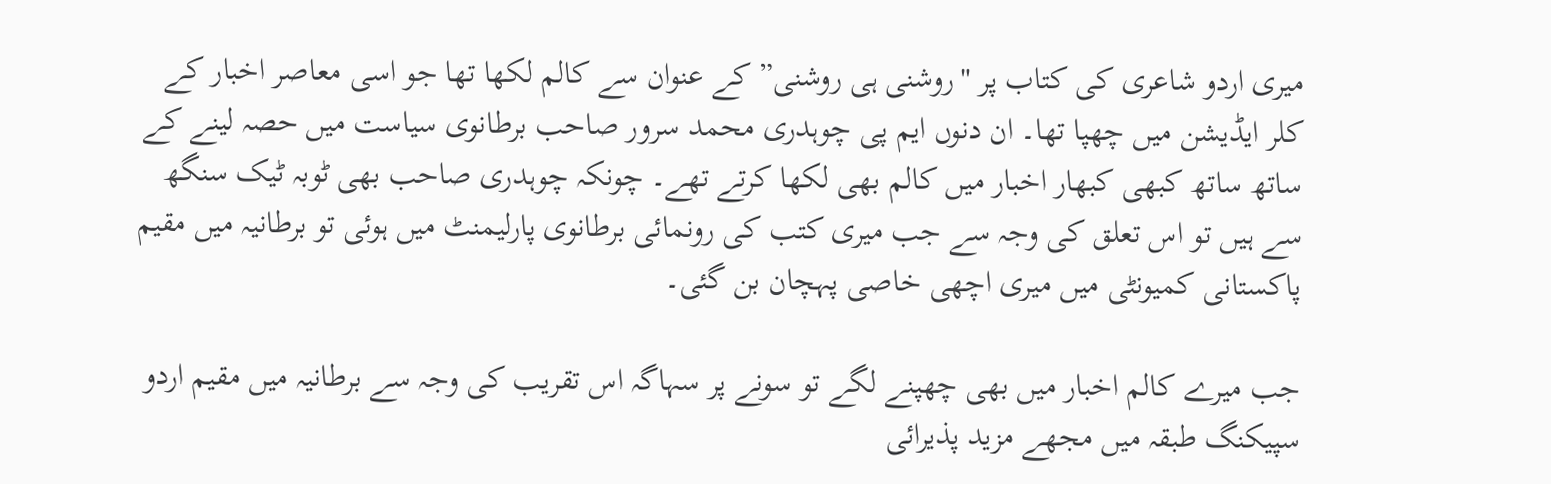میری اردو شاعری کی کتاب پر "روشنی ہی روشنی” کے عنوان سے کالم لکھا تھا جو اسی معاصر اخبار کے کلر ایڈیشن میں چھپا تھا۔ ان دنوں ایم پی چوہدری محمد سرور صاحب برطانوی سیاست میں حصہ لینے کے ساتھ ساتھ کبھی کبھار اخبار میں کالم بھی لکھا کرتے تھے۔ چونکہ چوہدری صاحب بھی ٹوبہ ٹیک سنگھ سے ہیں تو اس تعلق کی وجہ سے جب میری کتب کی رونمائی برطانوی پارلیمنٹ میں ہوئی تو برطانیہ میں مقیم پاکستانی کمیونٹی میں میری اچھی خاصی پہچان بن گئی۔

جب میرے کالم اخبار میں بھی چھپنے لگے تو سونے پر سہاگہ اس تقریب کی وجہ سے برطانیہ میں مقیم اردو سپیکنگ طبقہ میں مجھے مزید پذیرائی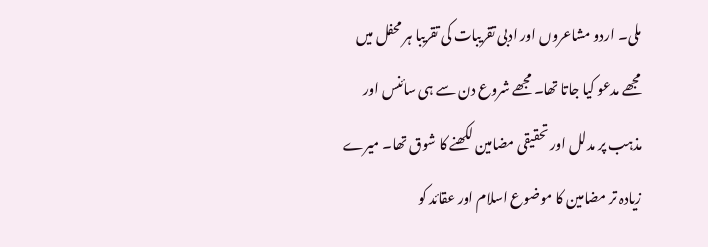ملی۔ اردو مشاعروں اور ادبی تقریبات کی تقریبا ہر محفل میں مجھے مدعو کیا جاتا تھا۔ مجھے شروع دن سے ہی سائنس اور مذہب پر مدلل اور تحقیقی مضامین لکھنے کا شوق تھا۔ میرے زیادہ تر مضامین کا موضوع اسلام اور عقائد کو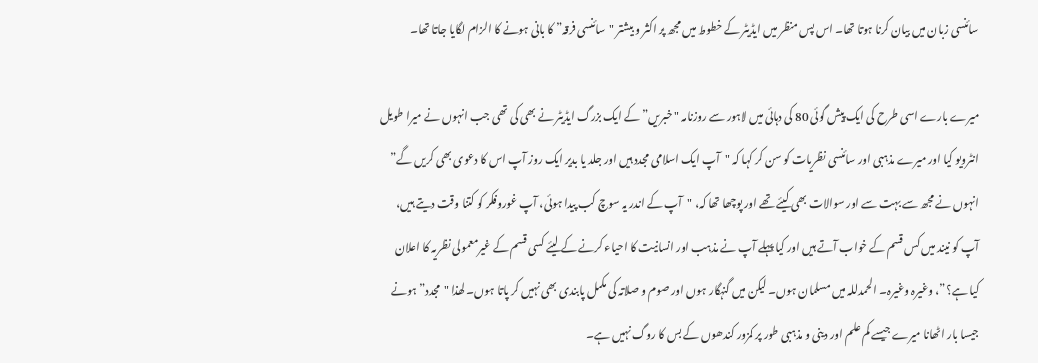سائنسی زبان میں بیان کرنا ہوتا تھا۔ اس پس منظر میں ایڈیٹر کے خطوط میں مجھ پر اکثر و بیشتر "سائنسی فرقہ” کا بانی ہونے کا الزام لگایا جاتا تھا۔

میرے بارے اسی طرح کی ایک پیش گوئی 80 کی دہائی میں لاہور سے روزنامہ "خبریں” کے ایک بزرگ ایڈیٹر نے بھی کی تھی جب انہوں نے میرا طویل انٹرویو کیا اور میرے مذہبی اور سائنسی نظریات کو سن کر کہا کہ "آپ ایک اسلامی مجدد ہیں اور جلد یا بدیر ایک روز آپ اس کا دعوی بھی کریں گے” انہوں نے مجھ سے بہت سے اور سوالات بھی کیئے تھے اور پوچھا تھا کہ، "آپ کے اندر یہ سوچ کب پیدا ہوئی، آپ غوروفکر کو کتنا وقت دیتے ہیں، آپ کو نیند میں کس قسم کے خواب آتے ہیں اور کیا پہلے آپ نے مذہب اور انسانیت کا احیاء کرنے کے لیئے کسی قسم کے غیرمعمولی نظریہ کا اعلان کیا ہے؟”، وغیرہ وغیرہ۔ الحمدللہ میں مسلمان ہوں۔ لیکن میں گنہگار ہوں اور صوم و صلاتہ کی مکمل پابندی بھی نہیں کر پاتا ہوں۔ لھذا "مجدد” ہونے جیسا بار اٹھانا میرے جیسے کم علم اور دینی و مذہبی طور پر کمزور کندھوں کے بس کا روگ نہیں ہے۔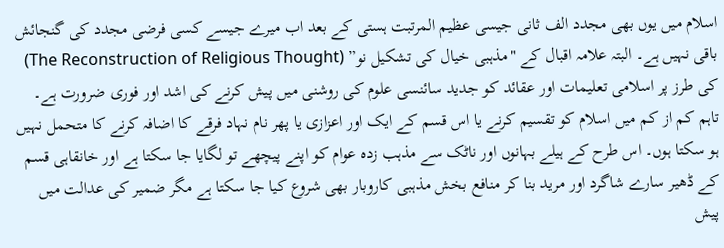اسلام میں یوں بھی مجدد الف ثانی جیسی عظیم المرتبت ہستی کے بعد اب میرے جیسے کسی فرضی مجدد کی گنجائش باقی نہیں ہے۔ البتہ علامہ اقبال کے "مذہبی خیال کی تشکیل نو” (The Reconstruction of Religious Thought) کی طرز پر اسلامی تعلیمات اور عقائد کو جدید سائنسی علوم کی روشنی میں پیش کرنے کی اشد اور فوری ضرورت ہے۔ تاہم کم از کم میں اسلام کو تقسیم کرنے یا اس قسم کے ایک اور اعزازی یا پھر نام نہاد فرقے کا اضافہ کرنے کا متحمل نہیں ہو سکتا ہوں۔ اس طرح کے ہیلے بہانوں اور ناٹک سے مذہب زدہ عوام کو اپنے پیچھے تو لگایا جا سکتا ہے اور خانقاہی قسم کے ڈھیر سارے شاگرد اور مرید بنا کر منافع بخش مذہبی کاروبار بھی شروع کیا جا سکتا ہے مگر ضمیر کی عدالت میں پیش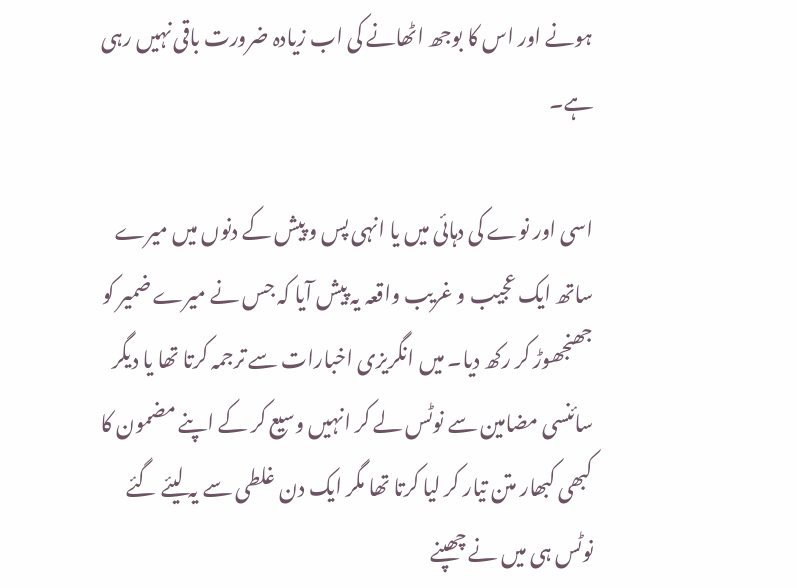ہونے اور اس کا بوجھ اٹھانے کی اب زیادہ ضرورت باقی نہیں رہی ہے۔

اسی اور نوے کی دہائی میں یا انہی پس و پیش کے دنوں میں میرے ساتھ ایک عجیب و غریب واقعہ یہ پیش آیا کہ جس نے میرے ضمیر کو جھنجھوڑ کر رکھ دیا۔ میں انگریزی اخبارات سے ترجمہ کرتا تھا یا دیگر سائنسی مضامین سے نوٹس لے کر انہیں وسیع کر کے اپنے مضمون کا کبھی کبھار متن تیار کر لیا کرتا تھا مگر ایک دن غلطی سے یہ لیئے گئے نوٹس ہی میں نے چھپنے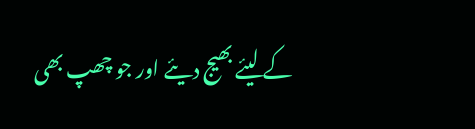کے لیئے بھیج دیئے اور جو چھپ بھی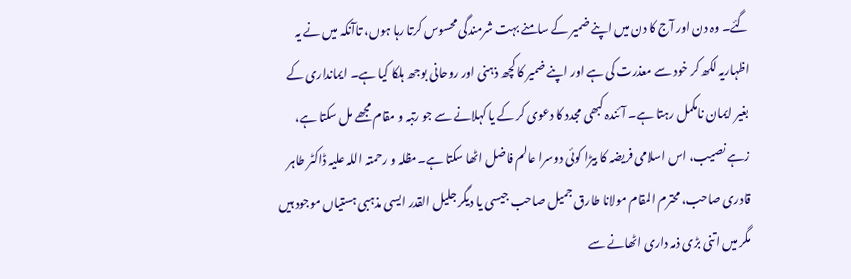گئے۔ وہ دن اور آج کا دن میں اپنے ضمیر کے سامنے بہت شرمندگی محسوس کرتا رہا ہوں، تاآنکہ میں نے یہ اظہاریہ لکھ کر خود سے معذرت کی ہے اور اپنے ضمیر کا کچھ ذہنی اور روحانی بوجھ ہلکا کیا ہے۔ ایمانداری کے بغیر ایمان نامکمل رہتا ہے۔ آئندہ کبھی مجدد کا دعوی کر کے یا کہلانے سے جو رتبہ و مقام مجھے مل سکتا ہے، زہے نصیب، اس اسلامی فریضہ کا بیڑا کوئی دوسرا عالم فاضل اٹھا سکتا ہے۔مظلہ و رحمتہ اللہ علیہ ڈاکٹر طاہر قادری صاحب، محترم المقام مولانا طارق جمیل صاحب جیسی یا دیگر جلیل القدر ایسی مذہبی ہستیاں موجود ہیں مگر میں اتنی بڑی ذمہ داری اٹھانے سے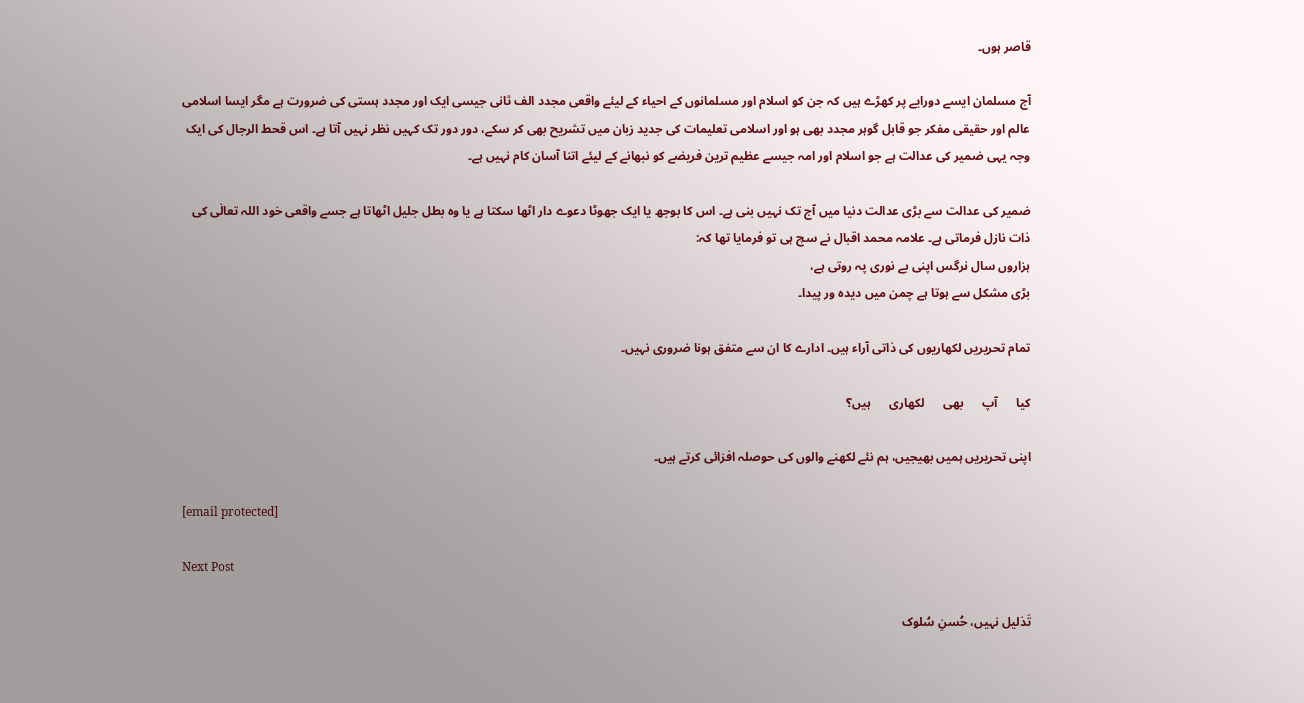قاصر ہوں۔

آج مسلمان ایسے دورایے پر کھڑے ہیں کہ جن کو اسلام اور مسلمانوں کے احیاء کے لیئے واقعی مجدد الف ثانی جیسی ایک اور مجدد ہستی کی ضرورت ہے مگر ایسا اسلامی عالم اور حقیقی مفکر جو قابل گوہر مجدد بھی ہو اور اسلامی تعلیمات کی جدید زبان میں تشریح بھی کر سکے، دور دور تک کہیں نظر نہیں آتا ہے۔ اس قحط الرجال کی ایک وجہ یہی ضمیر کی عدالت ہے جو اسلام اور امہ جیسے عظیم ترین فریضے کو نبھانے کے لیئے اتنا آسان کام نہیں ہے۔

ضمیر کی عدالت سے بڑی عدالت دنیا میں آج تک نہیں بنی ہے۔ اس کا بوجھ یا ایک جھوٹا دعوے دار اٹھا سکتا ہے یا وہ بطل جلیل اٹھاتا ہے جسے واقعی خود اللہ تعالٰی کی ذات نازل فرماتی ہے۔ علامہ محمد اقبال نے سچ ہی تو فرمایا تھا کہ:
ہزاروں سال نرگس اپنی بے نوری پہ روتی ہے،
بڑی مشکل سے ہوتا ہے چمن میں دیدہ ور پیدا۔

تمام تحریریں لکھاریوں کی ذاتی آراء ہیں۔ ادارے کا ان سے متفق ہونا ضروری نہیں۔

کیا      آپ      بھی      لکھاری      ہیں؟

اپنی تحریریں ہمیں بھیجیں، ہم نئے لکھنے والوں کی حوصلہ افزائی کرتے ہیں۔

[email protected]

Next Post

تَذليل نہیں، حُسنِ سُلوک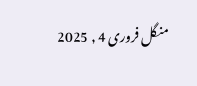منگل فروری 4 , 2025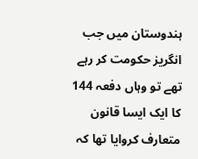ہندوستان میں جب انگريز حکومت کر رہے تھے تو وہاں دفعہ 144 کا ایک ایسا قانون متعارف کروایا تھا کہ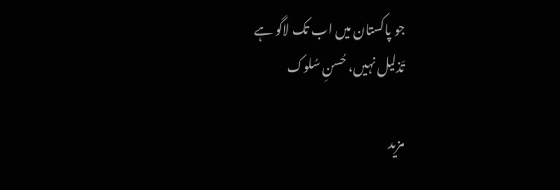جو پاکستان میں اب تک لاگو ہے
تَذليل نہیں، حُسنِ سُلوک

مزید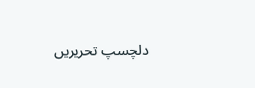دلچسپ تحریریں